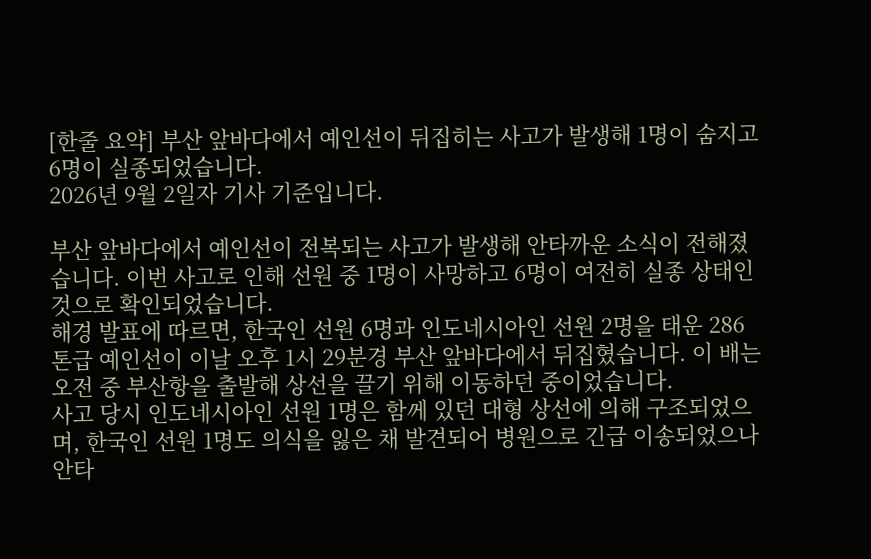[한줄 요약] 부산 앞바다에서 예인선이 뒤집히는 사고가 발생해 1명이 숨지고 6명이 실종되었습니다.
2026년 9월 2일자 기사 기준입니다.

부산 앞바다에서 예인선이 전복되는 사고가 발생해 안타까운 소식이 전해졌습니다. 이번 사고로 인해 선원 중 1명이 사망하고 6명이 여전히 실종 상태인 것으로 확인되었습니다.
해경 발표에 따르면, 한국인 선원 6명과 인도네시아인 선원 2명을 태운 286톤급 예인선이 이날 오후 1시 29분경 부산 앞바다에서 뒤집혔습니다. 이 배는 오전 중 부산항을 출발해 상선을 끌기 위해 이동하던 중이었습니다.
사고 당시 인도네시아인 선원 1명은 함께 있던 대형 상선에 의해 구조되었으며, 한국인 선원 1명도 의식을 잃은 채 발견되어 병원으로 긴급 이송되었으나 안타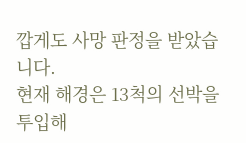깝게도 사망 판정을 받았습니다.
현재 해경은 13척의 선박을 투입해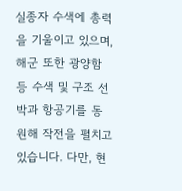실종자 수색에 총력을 기울이고 있으며, 해군 또한 광양함 등 수색 및 구조 선박과 항공기를 동원해 작전을 펼치고 있습니다. 다만, 현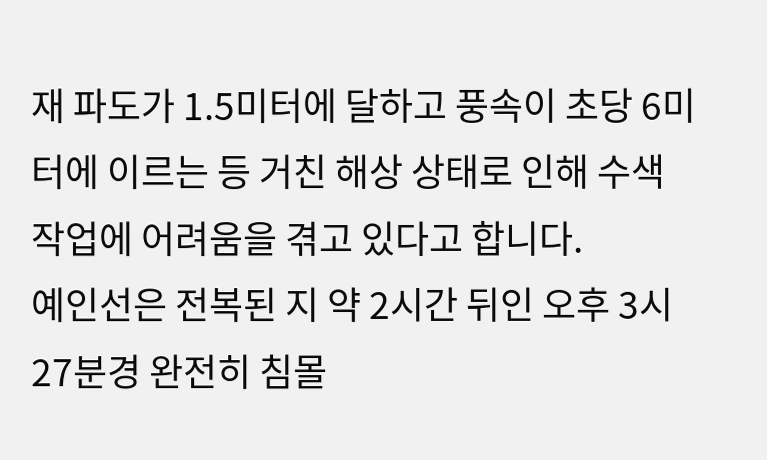재 파도가 1.5미터에 달하고 풍속이 초당 6미터에 이르는 등 거친 해상 상태로 인해 수색 작업에 어려움을 겪고 있다고 합니다.
예인선은 전복된 지 약 2시간 뒤인 오후 3시 27분경 완전히 침몰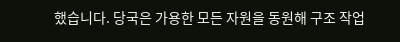했습니다. 당국은 가용한 모든 자원을 동원해 구조 작업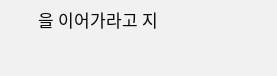을 이어가라고 지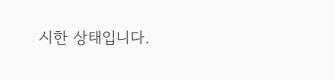시한 상태입니다.